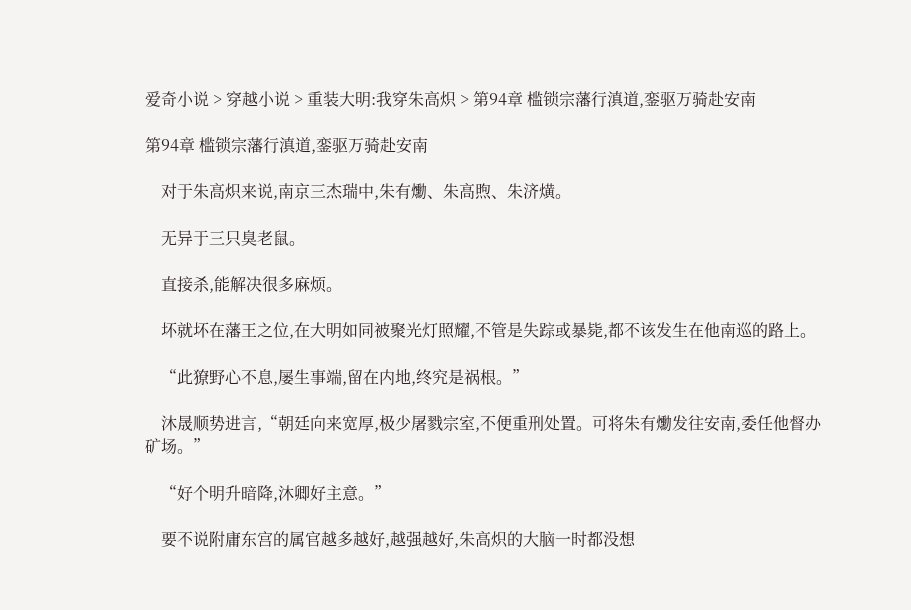爱奇小说 > 穿越小说 > 重装大明:我穿朱高炽 > 第94章 槛锁宗藩行滇道,銮驱万骑赴安南

第94章 槛锁宗藩行滇道,銮驱万骑赴安南

    对于朱高炽来说,南京三杰瑞中,朱有爋、朱高煦、朱济熿。

    无异于三只臭老鼠。

    直接杀,能解决很多麻烦。

    坏就坏在藩王之位,在大明如同被聚光灯照耀,不管是失踪或暴毙,都不该发生在他南巡的路上。

    “此獠野心不息,屡生事端,留在内地,终究是祸根。”

    沐晟顺势进言,“朝廷向来宽厚,极少屠戮宗室,不便重刑处置。可将朱有爋发往安南,委任他督办矿场。”

    “好个明升暗降,沐卿好主意。”

    要不说附庸东宫的属官越多越好,越强越好,朱高炽的大脑一时都没想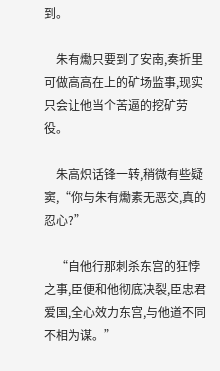到。

    朱有爋只要到了安南,奏折里可做高高在上的矿场监事,现实只会让他当个苦逼的挖矿劳役。

    朱高炽话锋一转,稍微有些疑窦,“你与朱有爋素无恶交,真的忍心?”

    “自他行那刺杀东宫的狂悖之事,臣便和他彻底决裂,臣忠君爱国,全心效力东宫,与他道不同不相为谋。”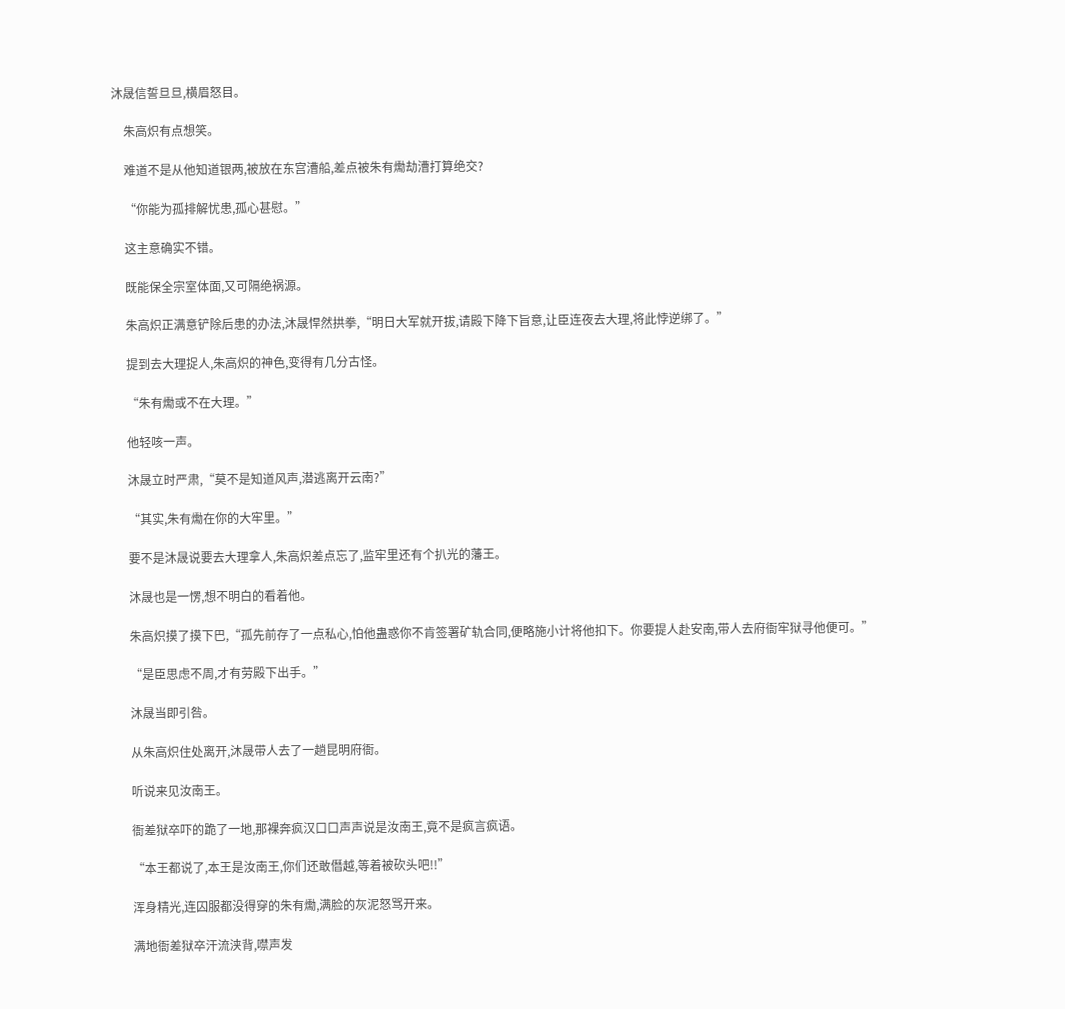沐晟信誓旦旦,横眉怒目。

    朱高炽有点想笑。

    难道不是从他知道银两,被放在东宫漕船,差点被朱有爋劫漕打算绝交?

    “你能为孤排解忧患,孤心甚慰。”

    这主意确实不错。

    既能保全宗室体面,又可隔绝祸源。

    朱高炽正满意铲除后患的办法,沐晟悍然拱拳,“明日大军就开拔,请殿下降下旨意,让臣连夜去大理,将此悖逆绑了。”

    提到去大理捉人,朱高炽的神色,变得有几分古怪。

    “朱有爋或不在大理。”

    他轻咳一声。

    沐晟立时严肃,“莫不是知道风声,潜逃离开云南?”

    “其实,朱有爋在你的大牢里。”

    要不是沐晟说要去大理拿人,朱高炽差点忘了,监牢里还有个扒光的藩王。

    沐晟也是一愣,想不明白的看着他。

    朱高炽摸了摸下巴,“孤先前存了一点私心,怕他蛊惑你不肯签署矿轨合同,便略施小计将他扣下。你要提人赴安南,带人去府衙牢狱寻他便可。”

    “是臣思虑不周,才有劳殿下出手。”

    沐晟当即引咎。

    从朱高炽住处离开,沐晟带人去了一趟昆明府衙。

    听说来见汝南王。

    衙差狱卒吓的跪了一地,那裸奔疯汉口口声声说是汝南王,竟不是疯言疯语。

    “本王都说了,本王是汝南王,你们还敢僭越,等着被砍头吧!!”

    浑身精光,连囚服都没得穿的朱有爋,满脸的灰泥怒骂开来。

    满地衙差狱卒汗流浃背,噤声发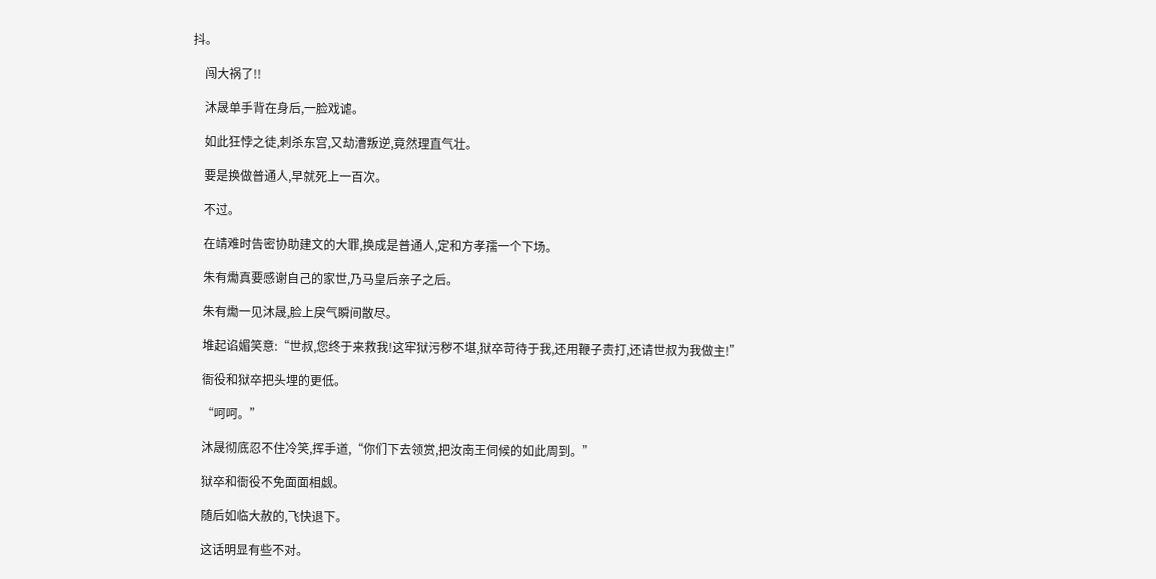抖。

    闯大祸了!!

    沐晟单手背在身后,一脸戏谑。

    如此狂悖之徒,刺杀东宫,又劫漕叛逆,竟然理直气壮。

    要是换做普通人,早就死上一百次。

    不过。

    在靖难时告密协助建文的大罪,换成是普通人,定和方孝孺一个下场。

    朱有爋真要感谢自己的家世,乃马皇后亲子之后。

    朱有爋一见沐晟,脸上戾气瞬间散尽。

    堆起谄媚笑意:“世叔,您终于来救我!这牢狱污秽不堪,狱卒苛待于我,还用鞭子责打,还请世叔为我做主!”

    衙役和狱卒把头埋的更低。

    “呵呵。”

    沐晟彻底忍不住冷笑,挥手道,“你们下去领赏,把汝南王伺候的如此周到。”

    狱卒和衙役不免面面相觑。

    随后如临大赦的,飞快退下。

    这话明显有些不对。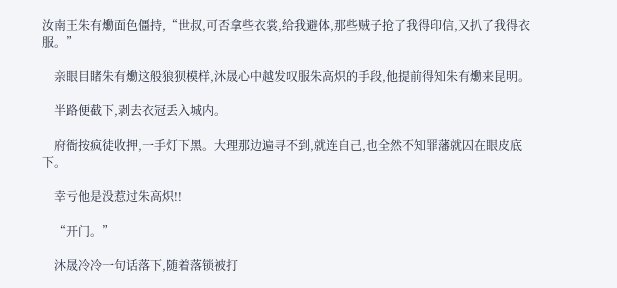汝南王朱有爋面色僵持,“世叔,可否拿些衣裳,给我避体,那些贼子抢了我得印信,又扒了我得衣服。”

    亲眼目睹朱有爋这般狼狈模样,沐晟心中越发叹服朱高炽的手段,他提前得知朱有爋来昆明。

    半路便截下,剥去衣冠丢入城内。

    府衙按疯徒收押,一手灯下黑。大理那边遍寻不到,就连自己,也全然不知罪藩就囚在眼皮底下。

    幸亏他是没惹过朱高炽!!

    “开门。”

    沐晟冷冷一句话落下,随着落锁被打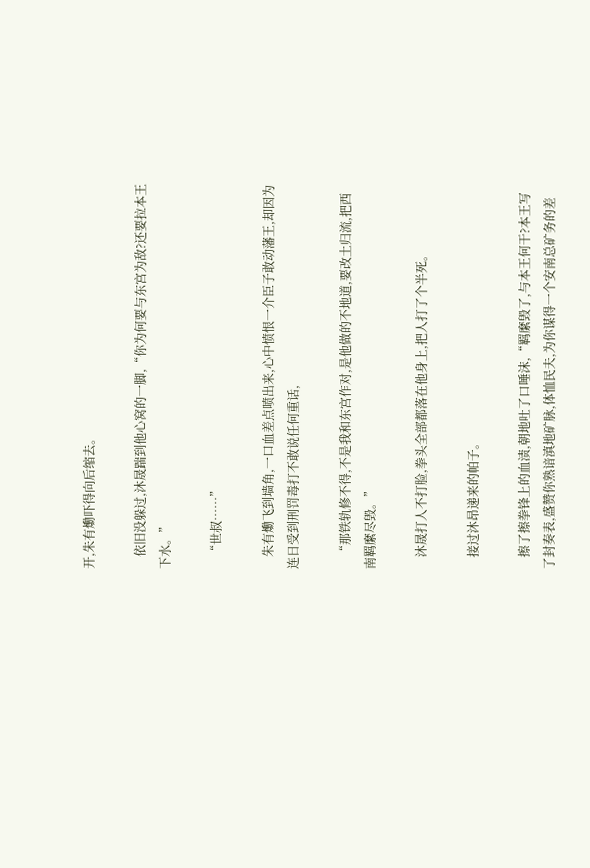开,朱有爋吓得向后缩去。

    依旧没躲过,沐晟踹到他心窝的一脚,“你为何要与东宫为敌?还要拉本王下水。”

    “世叔……”

    朱有爋飞到墙角,一口血差点喷出来,心中愤恨一介臣子敢动藩王,却因为连日受到刑罚毒打不敢说任何重话,

    “那铁轨修不得,不是我和东宫作对,是他做的不地道,要改土归流,把西南羁縻尽毁。”

    沐晟打人不打脸,拳头全部都落在他身上,把人打了个半死。

    接过沐昂递来的帕子。

    擦了擦拳锋上的血渍,朝地吐了口唾沫,“羁縻毁了,与本王何干?本王写了封奏表,盛赞你熟谙滇地矿脉,体恤民夫,为你谋得一个安南总矿务的差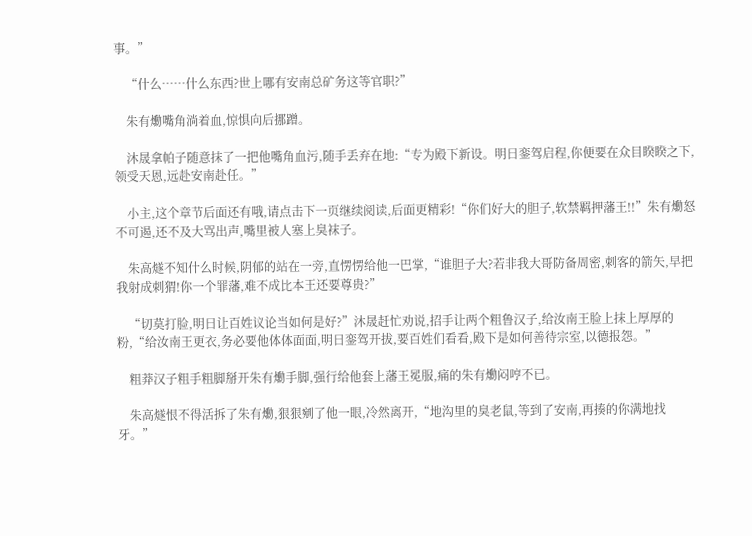事。”

    “什么……什么东西?世上哪有安南总矿务这等官职?”

    朱有爋嘴角淌着血,惊惧向后挪蹭。

    沐晟拿帕子随意抹了一把他嘴角血污,随手丢弃在地:“专为殿下新设。明日銮驾启程,你便要在众目睽睽之下,领受天恩,远赴安南赴任。”

    小主,这个章节后面还有哦,请点击下一页继续阅读,后面更精彩!“你们好大的胆子,软禁羁押藩王!!”朱有爋怒不可遏,还不及大骂出声,嘴里被人塞上臭袜子。

    朱高燧不知什么时候,阴郁的站在一旁,直愣愣给他一巴掌,“谁胆子大?若非我大哥防备周密,刺客的箭矢,早把我射成刺猬!你一个罪藩,难不成比本王还要尊贵?”

    “切莫打脸,明日让百姓议论当如何是好?”沐晟赶忙劝说,招手让两个粗鲁汉子,给汝南王脸上抹上厚厚的粉,“给汝南王更衣,务必要他体体面面,明日銮驾开拔,要百姓们看看,殿下是如何善待宗室,以德报怨。”

    粗莽汉子粗手粗脚掰开朱有爋手脚,强行给他套上藩王冕服,痛的朱有爋闷哼不已。

    朱高燧恨不得活拆了朱有爋,狠狠剜了他一眼,冷然离开,“地沟里的臭老鼠,等到了安南,再揍的你满地找牙。”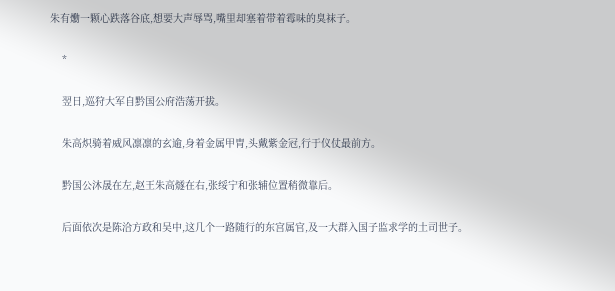朱有爋一颗心跌落谷底,想要大声辱骂,嘴里却塞着带着霉味的臭袜子。

    *

    翌日,巡狩大军自黔国公府浩荡开拔。

    朱高炽骑着威风凛凛的玄逾,身着金属甲胄,头戴紫金冠,行于仪仗最前方。

    黔国公沐晟在左,赵王朱高燧在右,张绥宁和张辅位置稍微靠后。

    后面依次是陈洽方政和吴中,这几个一路随行的东宫属官,及一大群入国子监求学的土司世子。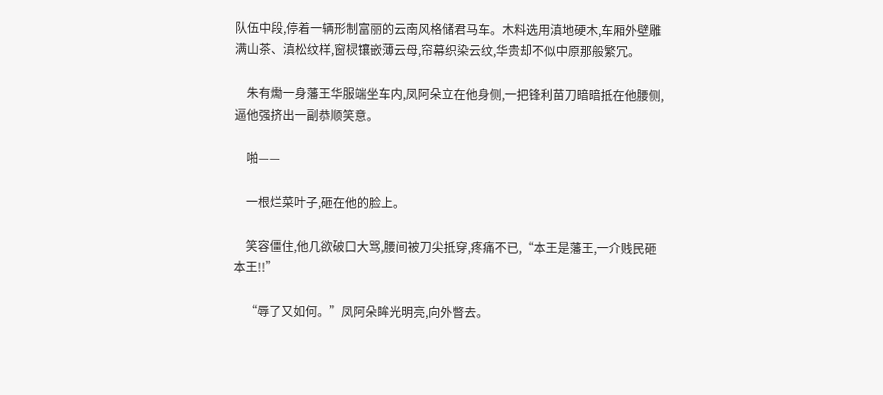队伍中段,停着一辆形制富丽的云南风格储君马车。木料选用滇地硬木,车厢外壁雕满山茶、滇松纹样,窗棂镶嵌薄云母,帘幕织染云纹,华贵却不似中原那般繁冗。

    朱有爋一身藩王华服端坐车内,凤阿朵立在他身侧,一把锋利苗刀暗暗抵在他腰侧,逼他强挤出一副恭顺笑意。

    啪——

    一根烂菜叶子,砸在他的脸上。

    笑容僵住,他几欲破口大骂,腰间被刀尖抵穿,疼痛不已,“本王是藩王,一介贱民砸本王!!”

    “辱了又如何。”凤阿朵眸光明亮,向外瞥去。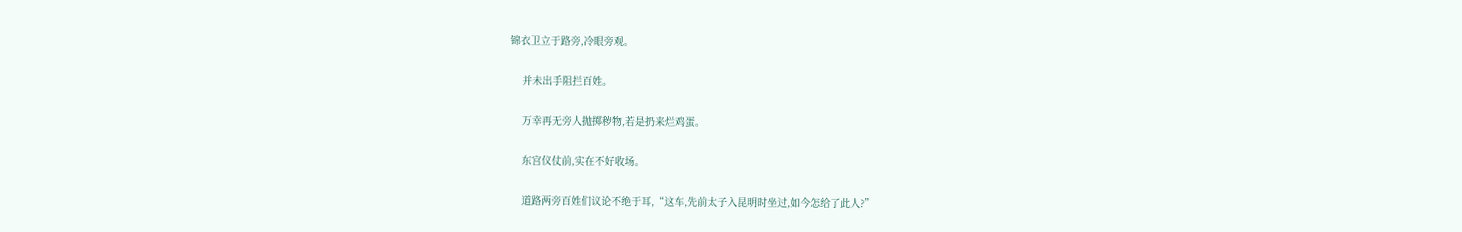锦衣卫立于路旁,冷眼旁观。

    并未出手阻拦百姓。

    万幸再无旁人抛掷秽物,若是扔来烂鸡蛋。

    东宫仪仗前,实在不好收场。

    道路两旁百姓们议论不绝于耳,“这车,先前太子入昆明时坐过,如今怎给了此人?”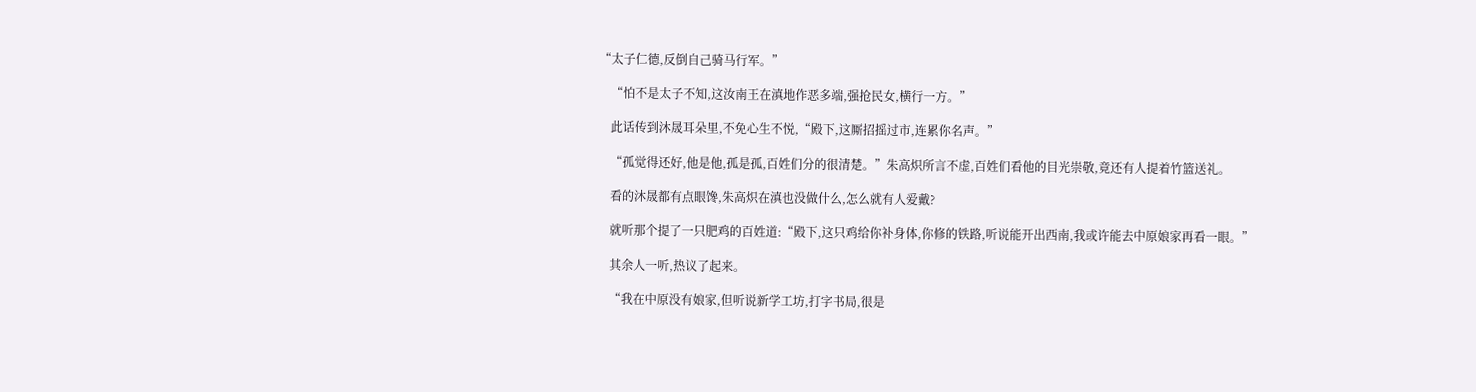“太子仁德,反倒自己骑马行军。”

    “怕不是太子不知,这汝南王在滇地作恶多端,强抢民女,横行一方。”

    此话传到沐晟耳朵里,不免心生不悦,“殿下,这厮招摇过市,连累你名声。”

    “孤觉得还好,他是他,孤是孤,百姓们分的很清楚。”朱高炽所言不虚,百姓们看他的目光崇敬,竟还有人提着竹篮送礼。

    看的沐晟都有点眼馋,朱高炽在滇也没做什么,怎么就有人爱戴?

    就听那个提了一只肥鸡的百姓道:“殿下,这只鸡给你补身体,你修的铁路,听说能开出西南,我或许能去中原娘家再看一眼。”

    其余人一听,热议了起来。

    “我在中原没有娘家,但听说新学工坊,打字书局,很是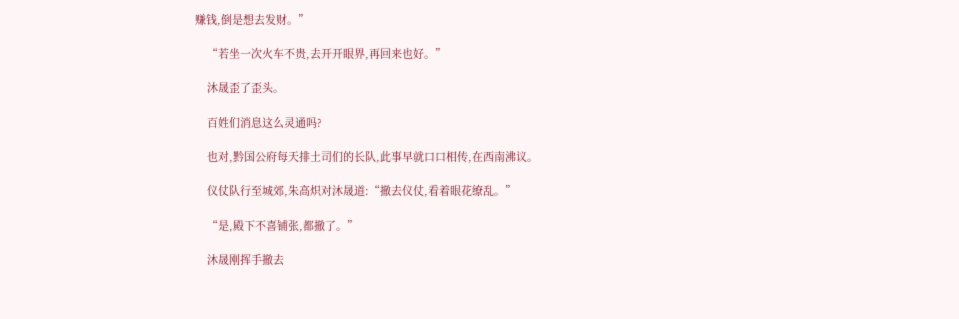赚钱,倒是想去发财。”

    “若坐一次火车不贵,去开开眼界,再回来也好。”

    沐晟歪了歪头。

    百姓们消息这么灵通吗?

    也对,黔国公府每天排土司们的长队,此事早就口口相传,在西南沸议。

    仪仗队行至城郊,朱高炽对沐晟道:“撤去仪仗,看着眼花缭乱。”

    “是,殿下不喜铺张,都撤了。”

    沐晟刚挥手撤去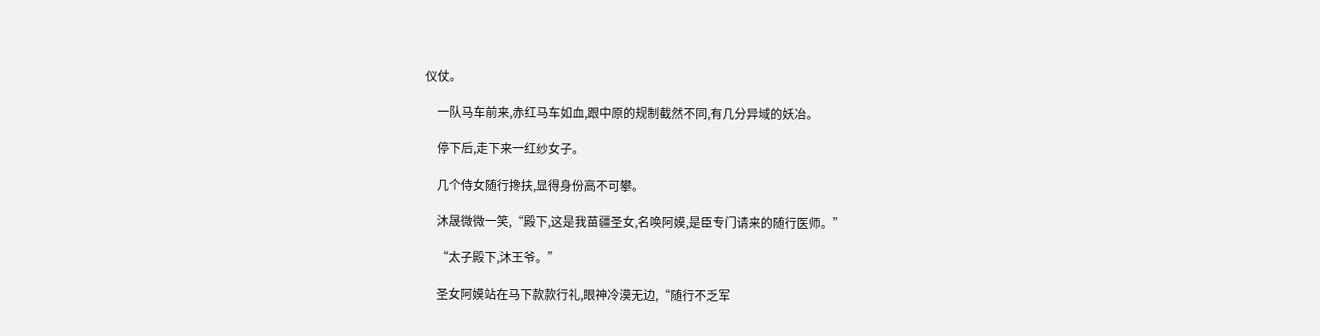仪仗。

    一队马车前来,赤红马车如血,跟中原的规制截然不同,有几分异域的妖冶。

    停下后,走下来一红纱女子。

    几个侍女随行搀扶,显得身份高不可攀。

    沐晟微微一笑,“殿下,这是我苗疆圣女,名唤阿嫫,是臣专门请来的随行医师。”

    “太子殿下,沐王爷。”

    圣女阿嫫站在马下款款行礼,眼神冷漠无边,“随行不乏军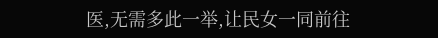医,无需多此一举,让民女一同前往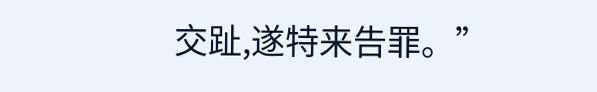交趾,遂特来告罪。”